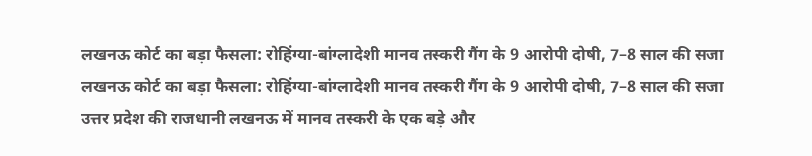लखनऊ कोर्ट का बड़ा फैसला: रोहिंग्या-बांग्लादेशी मानव तस्करी गैंग के 9 आरोपी दोषी, 7–8 साल की सजा
लखनऊ कोर्ट का बड़ा फैसला: रोहिंग्या-बांग्लादेशी मानव तस्करी गैंग के 9 आरोपी दोषी, 7–8 साल की सजा
उत्तर प्रदेश की राजधानी लखनऊ में मानव तस्करी के एक बड़े और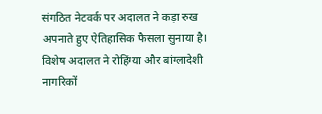संगठित नेटवर्क पर अदालत ने कड़ा रुख अपनाते हुए ऐतिहासिक फैसला सुनाया है। विशेष अदालत ने रोहिंग्या और बांग्लादेशी नागरिकों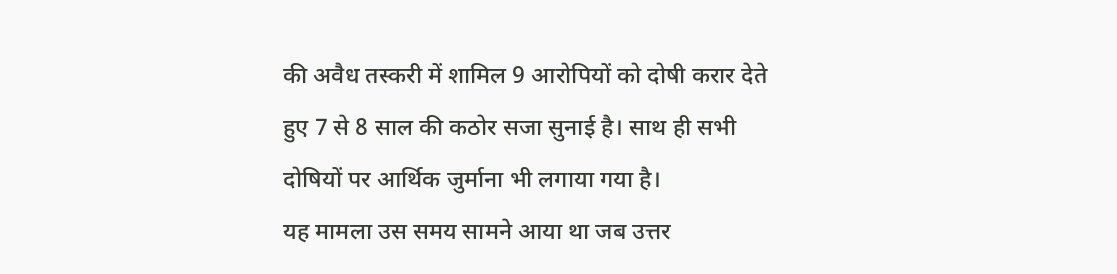की अवैध तस्करी में शामिल 9 आरोपियों को दोषी करार देते हुए 7 से 8 साल की कठोर सजा सुनाई है। साथ ही सभी दोषियों पर आर्थिक जुर्माना भी लगाया गया है।
यह मामला उस समय सामने आया था जब उत्तर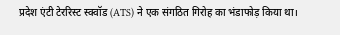प्रदेश एंटी टेररिस्ट स्क्वॉड (ATS) ने एक संगठित गिरोह का भंडाफोड़ किया था।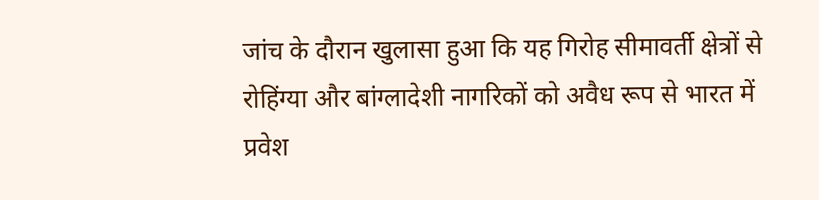जांच के दौरान खुलासा हुआ कि यह गिरोह सीमावर्ती क्षेत्रों से रोहिंग्या और बांग्लादेशी नागरिकों को अवैध रूप से भारत में प्रवेश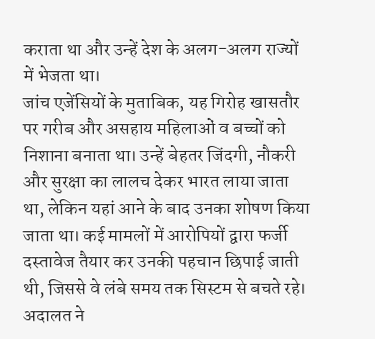कराता था और उन्हें देश के अलग-अलग राज्यों में भेजता था।
जांच एजेंसियों के मुताबिक, यह गिरोह खासतौर पर गरीब और असहाय महिलाओं व बच्चों को निशाना बनाता था। उन्हें बेहतर जिंदगी, नौकरी और सुरक्षा का लालच देकर भारत लाया जाता था, लेकिन यहां आने के बाद उनका शोषण किया जाता था। कई मामलों में आरोपियों द्वारा फर्जी दस्तावेज तैयार कर उनकी पहचान छिपाई जाती थी, जिससे वे लंबे समय तक सिस्टम से बचते रहे।
अदालत ने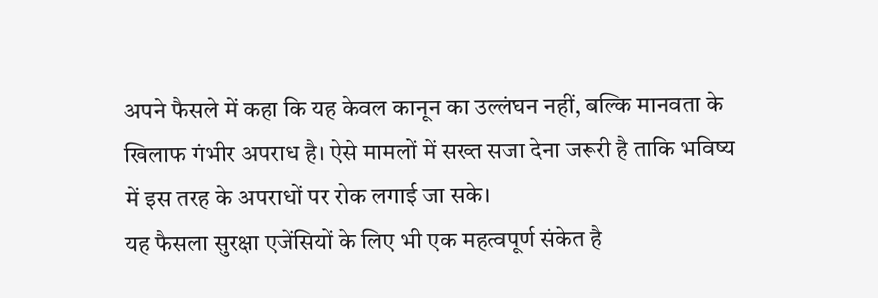अपने फैसले में कहा कि यह केवल कानून का उल्लंघन नहीं, बल्कि मानवता के खिलाफ गंभीर अपराध है। ऐसे मामलों में सख्त सजा देना जरूरी है ताकि भविष्य में इस तरह के अपराधों पर रोक लगाई जा सके।
यह फैसला सुरक्षा एजेंसियों के लिए भी एक महत्वपूर्ण संकेत है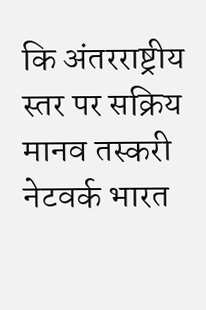कि अंतरराष्ट्रीय स्तर पर सक्रिय मानव तस्करी नेटवर्क भारत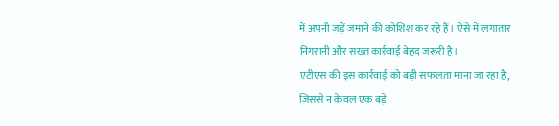में अपनी जड़ें जमाने की कोशिश कर रहे हैं। ऐसे में लगातार निगरानी और सख्त कार्रवाई बेहद जरूरी है।
एटीएस की इस कार्रवाई को बड़ी सफलता माना जा रहा है, जिससे न केवल एक बड़े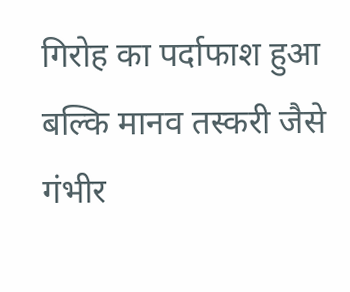गिरोह का पर्दाफाश हुआ बल्कि मानव तस्करी जैसे गंभीर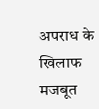अपराध के खिलाफ मजबूत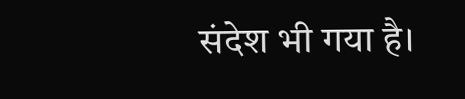संदेश भी गया है।